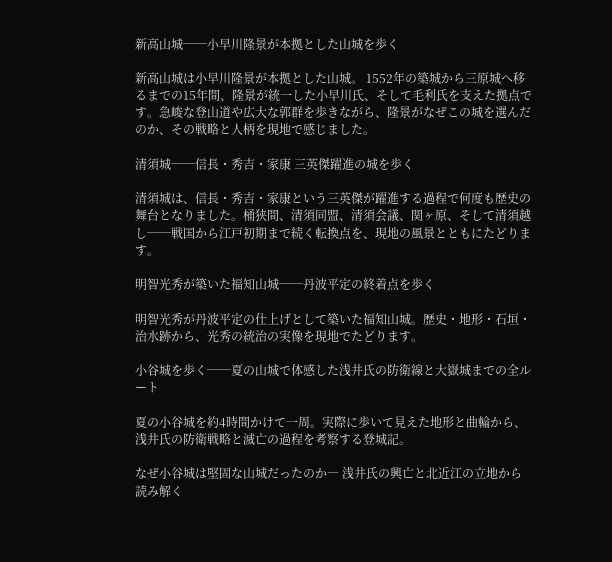新高山城──小早川隆景が本拠とした山城を歩く

新高山城は小早川隆景が本拠とした山城。 1552年の築城から三原城へ移るまでの15年間、隆景が統一した小早川氏、そして毛利氏を支えた拠点です。急峻な登山道や広大な郭群を歩きながら、隆景がなぜこの城を選んだのか、その戦略と人柄を現地で感じました。

清須城──信長・秀吉・家康 三英傑躍進の城を歩く

清須城は、信長・秀吉・家康という三英傑が躍進する過程で何度も歴史の舞台となりました。桶狭間、清須同盟、清須会議、関ヶ原、そして清須越し──戦国から江戸初期まで続く転換点を、現地の風景とともにたどります。

明智光秀が築いた福知山城──丹波平定の終着点を歩く

明智光秀が丹波平定の仕上げとして築いた福知山城。歴史・地形・石垣・治水跡から、光秀の統治の実像を現地でたどります。

小谷城を歩く──夏の山城で体感した浅井氏の防衛線と大嶽城までの全ルート

夏の小谷城を約4時間かけて一周。実際に歩いて見えた地形と曲輪から、浅井氏の防衛戦略と滅亡の過程を考察する登城記。

なぜ小谷城は堅固な山城だったのか― 浅井氏の興亡と北近江の立地から読み解く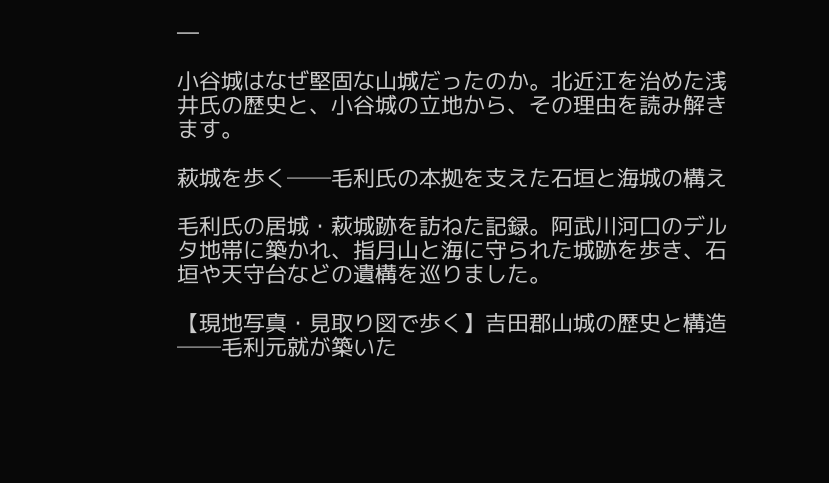―

小谷城はなぜ堅固な山城だったのか。北近江を治めた浅井氏の歴史と、小谷城の立地から、その理由を読み解きます。

萩城を歩く──毛利氏の本拠を支えた石垣と海城の構え

毛利氏の居城・萩城跡を訪ねた記録。阿武川河口のデルタ地帯に築かれ、指月山と海に守られた城跡を歩き、石垣や天守台などの遺構を巡りました。

【現地写真・見取り図で歩く】吉田郡山城の歴史と構造──毛利元就が築いた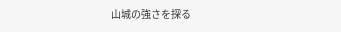山城の強さを探る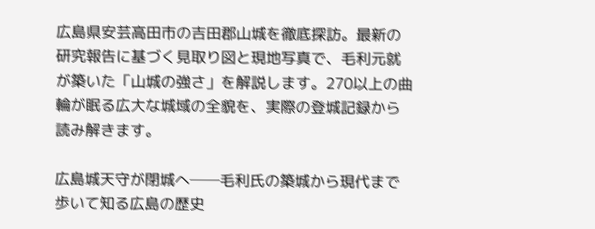広島県安芸高田市の吉田郡山城を徹底探訪。最新の研究報告に基づく見取り図と現地写真で、毛利元就が築いた「山城の強さ」を解説します。270以上の曲輪が眠る広大な城域の全貌を、実際の登城記録から読み解きます。

広島城天守が閉城へ──毛利氏の築城から現代まで歩いて知る広島の歴史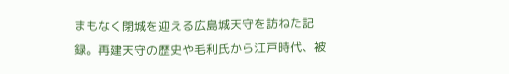まもなく閉城を迎える広島城天守を訪ねた記録。再建天守の歴史や毛利氏から江戸時代、被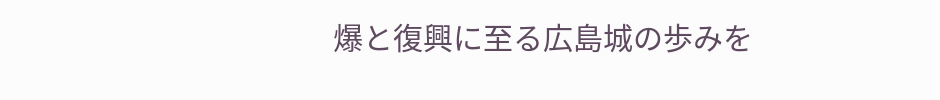爆と復興に至る広島城の歩みを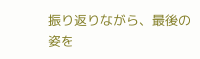振り返りながら、最後の姿を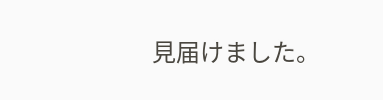見届けました。